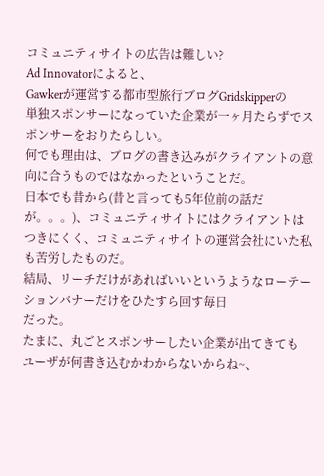コミュニティサイトの広告は難しい?
Ad Innovatorによると、
Gawkerが運営する都市型旅行ブログGridskipperの
単独スポンサーになっていた企業が一ヶ月たらずでスポンサーをおりたらしい。
何でも理由は、ブログの書き込みがクライアントの意向に合うものではなかったということだ。
日本でも昔から(昔と言っても5年位前の話だが。。。)、コミュニティサイトにはクライアントは
つきにくく、コミュニティサイトの運営会社にいた私も苦労したものだ。
結局、リーチだけがあればいいというようなローテーションバナーだけをひたすら回す毎日
だった。
たまに、丸ごとスポンサーしたい企業が出てきても
ユーザが何書き込むかわからないからね~、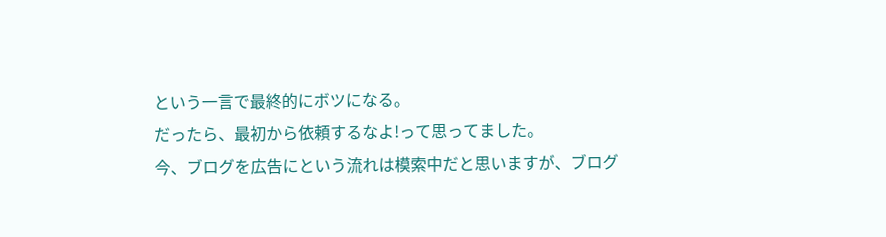という一言で最終的にボツになる。
だったら、最初から依頼するなよ!って思ってました。
今、ブログを広告にという流れは模索中だと思いますが、ブログ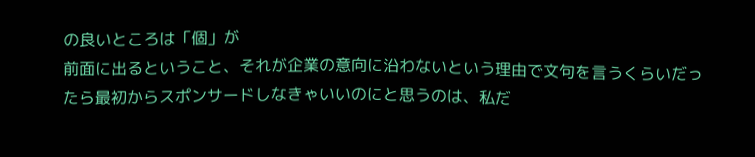の良いところは「個」が
前面に出るということ、それが企業の意向に沿わないという理由で文句を言うくらいだっ
たら最初からスポンサードしなきゃいいのにと思うのは、私だ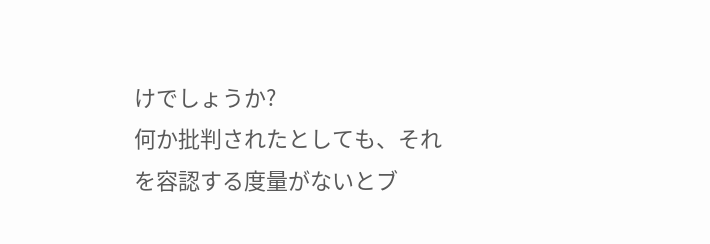けでしょうか?
何か批判されたとしても、それを容認する度量がないとブ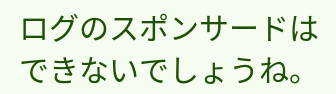ログのスポンサードは
できないでしょうね。